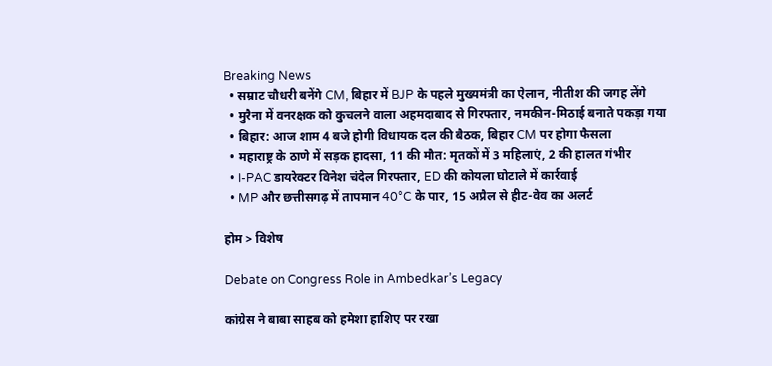Breaking News
  • सम्राट चौधरी बनेंगे CM, बिहार में BJP के पहले मुख्यमंत्री का ऐलान, नीतीश की जगह लेंगे
  • मुरैना में वनरक्षक को कुचलने वाला अहमदाबाद से गिरफ्तार, नमकीन-मिठाई बनाते पकड़ा गया
  • बिहार: आज शाम 4 बजे होगी विधायक दल की बैठक, बिहार CM पर होगा फैसला
  • महाराष्ट्र के ठाणे में सड़क हादसा, 11 की मौत: मृतकों में 3 महिलाएं, 2 की हालत गंभीर
  • I-PAC डायरेक्टर विनेश चंदेल गिरफ्तार, ED की कोयला घोटाले में कार्रवाई
  • MP और छत्तीसगढ़ में तापमान 40°C के पार, 15 अप्रैल से हीट-वेव का अलर्ट

होम > विशेष

Debate on Congress Role in Ambedkar’s Legacy

कांग्रेस ने बाबा साहब को हमेशा हाशिए पर रखा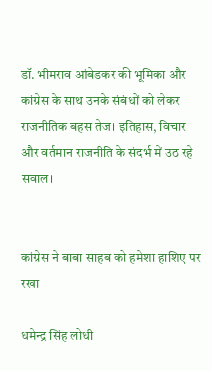डॉ. भीमराव आंबेडकर की भूमिका और कांग्रेस के साथ उनके संबंधों को लेकर राजनीतिक बहस तेज। इतिहास, विचार और वर्तमान राजनीति के संदर्भ में उठ रहे सवाल।


कांग्रेस ने बाबा साहब को हमेशा हाशिए पर रखा

धमेन्द्र सिंह लोधी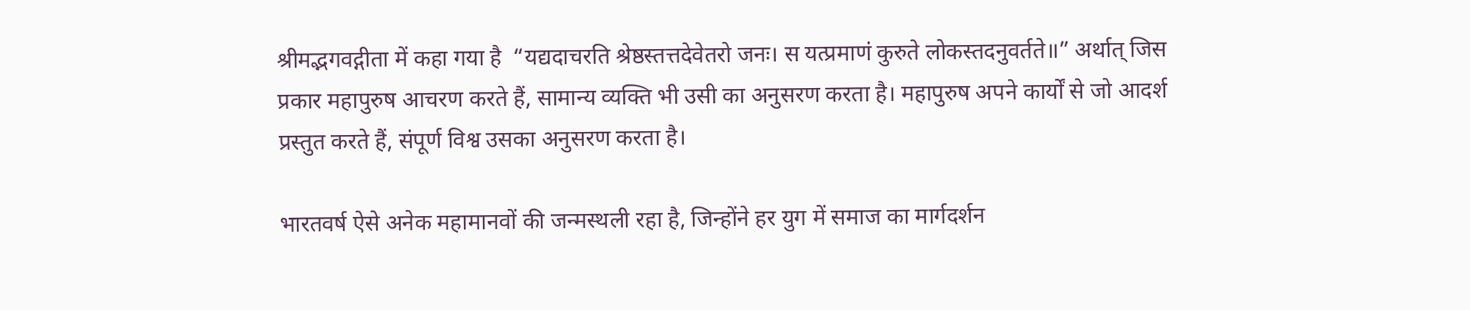श्रीमद्भगवद्गीता में कहा गया है  “यद्यदाचरति श्रेष्ठस्तत्तदेवेतरो जनः। स यत्प्रमाणं कुरुते लोकस्तदनुवर्तते॥” अर्थात् जिस प्रकार महापुरुष आचरण करते हैं, सामान्य व्यक्ति भी उसी का अनुसरण करता है। महापुरुष अपने कार्यों से जो आदर्श प्रस्तुत करते हैं, संपूर्ण विश्व उसका अनुसरण करता है।

भारतवर्ष ऐसे अनेक महामानवों की जन्मस्थली रहा है, जिन्होंने हर युग में समाज का मार्गदर्शन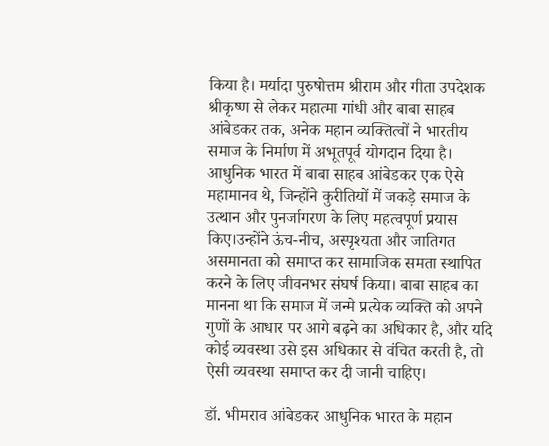किया है। मर्यादा पुरुषोत्तम श्रीराम और गीता उपदेशक श्रीकृष्ण से लेकर महात्मा गांधी और बाबा साहब आंबेडकर तक, अनेक महान व्यक्तित्वों ने भारतीय समाज के निर्माण में अभूतपूर्व योगदान दिया है। आधुनिक भारत में बाबा साहब आंबेडकर एक ऐसे महामानव थे, जिन्होंने कुरीतियों में जकड़े समाज के उत्थान और पुनर्जागरण के लिए महत्वपूर्ण प्रयास किए।उन्होंने ऊंच-नीच, अस्पृश्यता और जातिगत असमानता को समाप्त कर सामाजिक समता स्थापित करने के लिए जीवनभर संघर्ष किया। बाबा साहब का मानना था कि समाज में जन्मे प्रत्येक व्यक्ति को अपने गुणों के आधार पर आगे बढ़ने का अधिकार है, और यदि कोई व्यवस्था उसे इस अधिकार से वंचित करती है, तो ऐसी व्यवस्था समाप्त कर दी जानी चाहिए।

डॉ. भीमराव आंबेडकर आधुनिक भारत के महान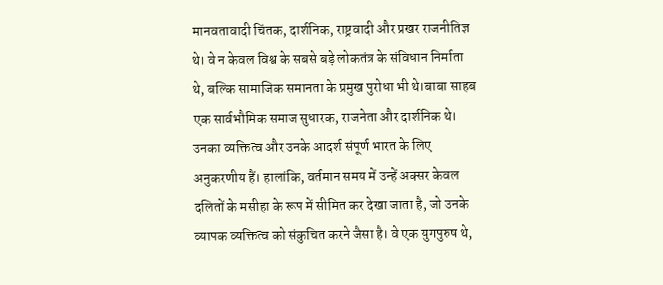मानवतावादी चिंतक, दार्शनिक, राष्ट्रवादी और प्रखर राजनीतिज्ञ थे। वे न केवल विश्व के सबसे बड़े लोकतंत्र के संविधान निर्माता थे, बल्कि सामाजिक समानता के प्रमुख पुरोधा भी थे।बाबा साहब एक सार्वभौमिक समाज सुधारक, राजनेता और दार्शनिक थे। उनका व्यक्तित्व और उनके आदर्श संपूर्ण भारत के लिए अनुकरणीय हैं। हालांकि, वर्तमान समय में उन्हें अक्सर केवल दलितों के मसीहा के रूप में सीमित कर देखा जाता है, जो उनके व्यापक व्यक्तित्व को संकुचित करने जैसा है। वे एक युगपुरुष थे,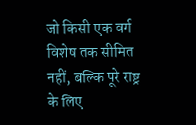जो किसी एक वर्ग विशेष तक सीमित नहीं, बल्कि पूरे राष्ट्र के लिए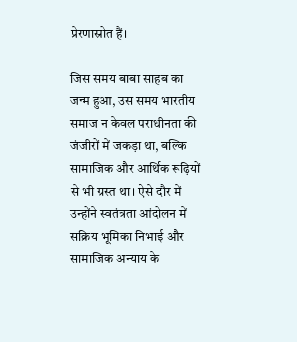प्रेरणास्रोत हैं।

जिस समय बाबा साहब का जन्म हुआ, उस समय भारतीय समाज न केवल पराधीनता की जंजीरों में जकड़ा था, बल्कि सामाजिक और आर्थिक रूढ़ियों से भी ग्रस्त था। ऐसे दौर में उन्होंने स्वतंत्रता आंदोलन में सक्रिय भूमिका निभाई और सामाजिक अन्याय के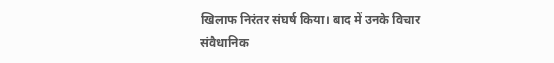खिलाफ निरंतर संघर्ष किया। बाद में उनके विचार संवैधानिक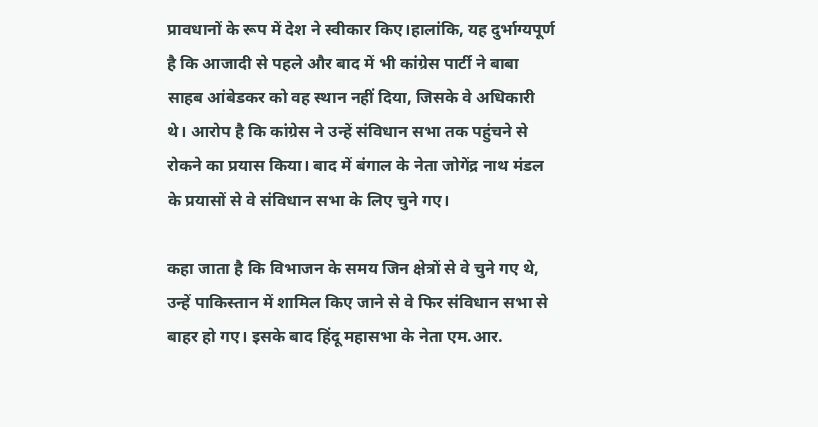प्रावधानों के रूप में देश ने स्वीकार किए।हालांकि, यह दुर्भाग्यपूर्ण है कि आजादी से पहले और बाद में भी कांग्रेस पार्टी ने बाबा साहब आंबेडकर को वह स्थान नहीं दिया, जिसके वे अधिकारी थे। आरोप है कि कांग्रेस ने उन्हें संविधान सभा तक पहुंचने से रोकने का प्रयास किया। बाद में बंगाल के नेता जोगेंद्र नाथ मंडल के प्रयासों से वे संविधान सभा के लिए चुने गए।

कहा जाता है कि विभाजन के समय जिन क्षेत्रों से वे चुने गए थे, उन्हें पाकिस्तान में शामिल किए जाने से वे फिर संविधान सभा से बाहर हो गए। इसके बाद हिंदू महासभा के नेता एम.आर.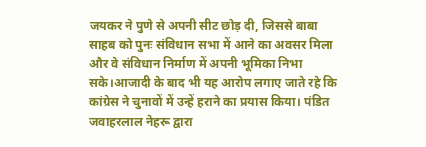जयकर ने पुणे से अपनी सीट छोड़ दी, जिससे बाबा साहब को पुनः संविधान सभा में आने का अवसर मिला और वे संविधान निर्माण में अपनी भूमिका निभा सके।आजादी के बाद भी यह आरोप लगाए जाते रहे कि कांग्रेस ने चुनावों में उन्हें हराने का प्रयास किया। पंडित जवाहरलाल नेहरू द्वारा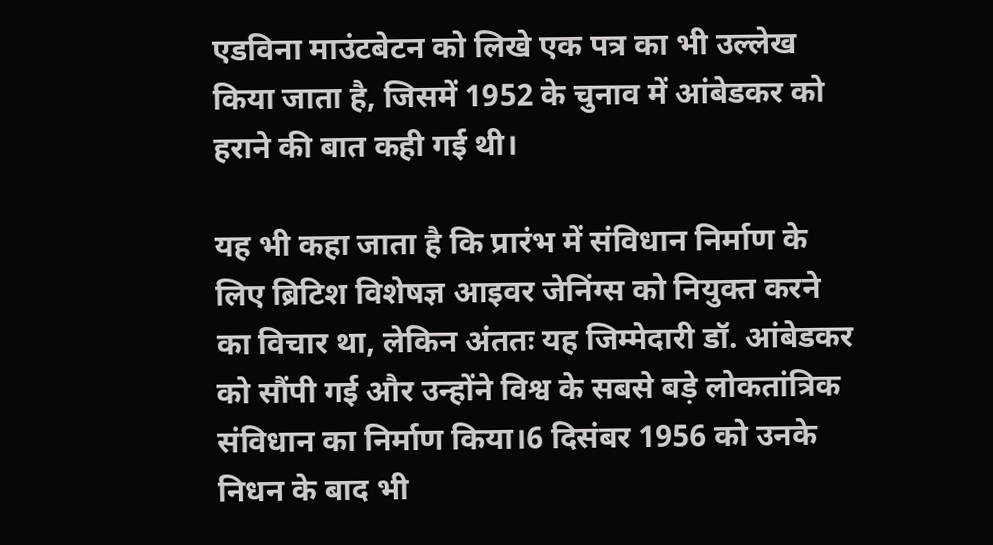एडविना माउंटबेटन को लिखे एक पत्र का भी उल्लेख किया जाता है, जिसमें 1952 के चुनाव में आंबेडकर को हराने की बात कही गई थी।

यह भी कहा जाता है कि प्रारंभ में संविधान निर्माण के लिए ब्रिटिश विशेषज्ञ आइवर जेनिंग्स को नियुक्त करने का विचार था, लेकिन अंततः यह जिम्मेदारी डॉ. आंबेडकर को सौंपी गई और उन्होंने विश्व के सबसे बड़े लोकतांत्रिक संविधान का निर्माण किया।6 दिसंबर 1956 को उनके निधन के बाद भी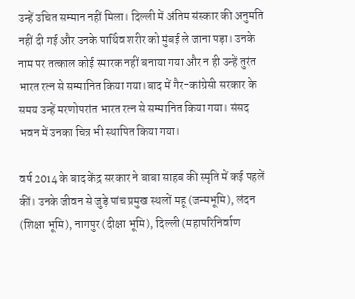उन्हें उचित सम्मान नहीं मिला। दिल्ली में अंतिम संस्कार की अनुमति नहीं दी गई और उनके पार्थिव शरीर को मुंबई ले जाना पड़ा। उनके नाम पर तत्काल कोई स्मारक नहीं बनाया गया और न ही उन्हें तुरंत भारत रत्न से सम्मानित किया गया।बाद में गैर-कांग्रेसी सरकार के समय उन्हें मरणोपरांत भारत रत्न से सम्मानित किया गया। संसद भवन में उनका चित्र भी स्थापित किया गया।

वर्ष 2014 के बाद केंद्र सरकार ने बाबा साहब की स्मृति में कई पहलें कीं। उनके जीवन से जुड़े पांच प्रमुख स्थलों महू (जन्मभूमि), लंदन (शिक्षा भूमि), नागपुर (दीक्षा भूमि), दिल्ली (महापरिनिर्वाण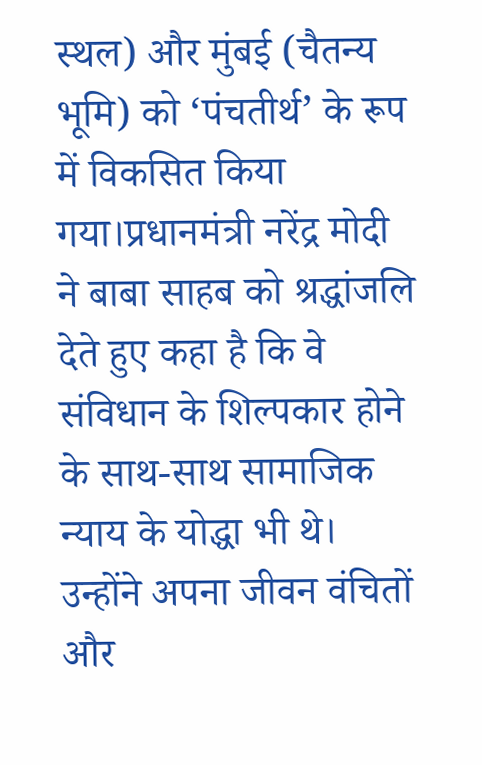स्थल) और मुंबई (चैतन्य भूमि) को ‘पंचतीर्थ’ के रूप में विकसित किया गया।प्रधानमंत्री नरेंद्र मोदी ने बाबा साहब को श्रद्धांजलि देते हुए कहा है कि वे संविधान के शिल्पकार होने के साथ-साथ सामाजिक न्याय के योद्धा भी थे। उन्होंने अपना जीवन वंचितों और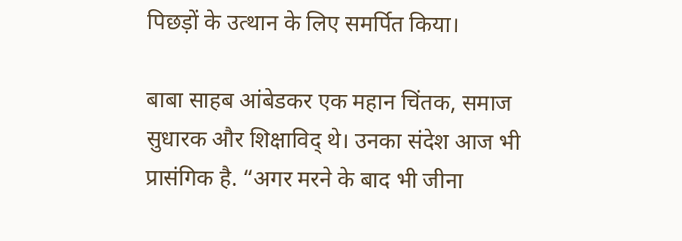पिछड़ों के उत्थान के लिए समर्पित किया।

बाबा साहब आंबेडकर एक महान चिंतक, समाज सुधारक और शिक्षाविद् थे। उनका संदेश आज भी प्रासंगिक है. “अगर मरने के बाद भी जीना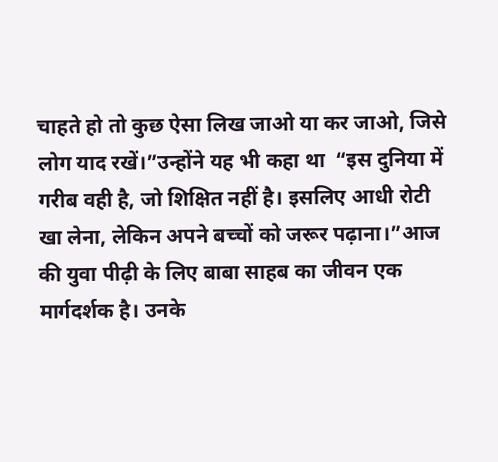चाहते हो तो कुछ ऐसा लिख जाओ या कर जाओ, जिसे लोग याद रखें।”उन्होंने यह भी कहा था  “इस दुनिया में गरीब वही है, जो शिक्षित नहीं है। इसलिए आधी रोटी खा लेना, लेकिन अपने बच्चों को जरूर पढ़ाना।”आज की युवा पीढ़ी के लिए बाबा साहब का जीवन एक मार्गदर्शक है। उनके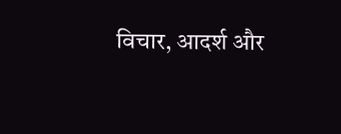विचार, आदर्श और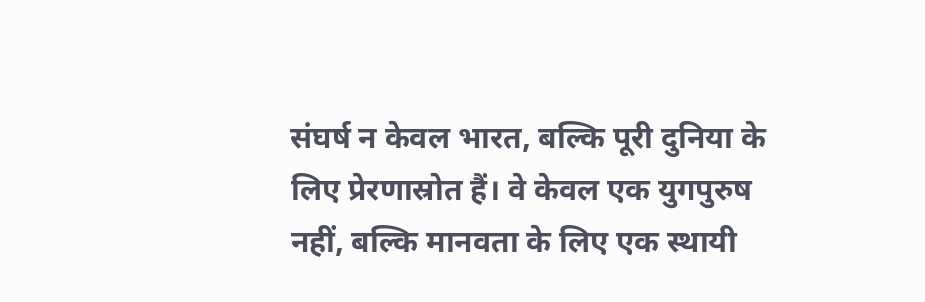संघर्ष न केवल भारत, बल्कि पूरी दुनिया के लिए प्रेरणास्रोत हैं। वे केवल एक युगपुरुष नहीं, बल्कि मानवता के लिए एक स्थायी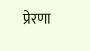प्रेरणा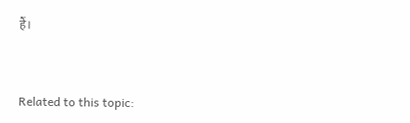हैं।



Related to this topic: